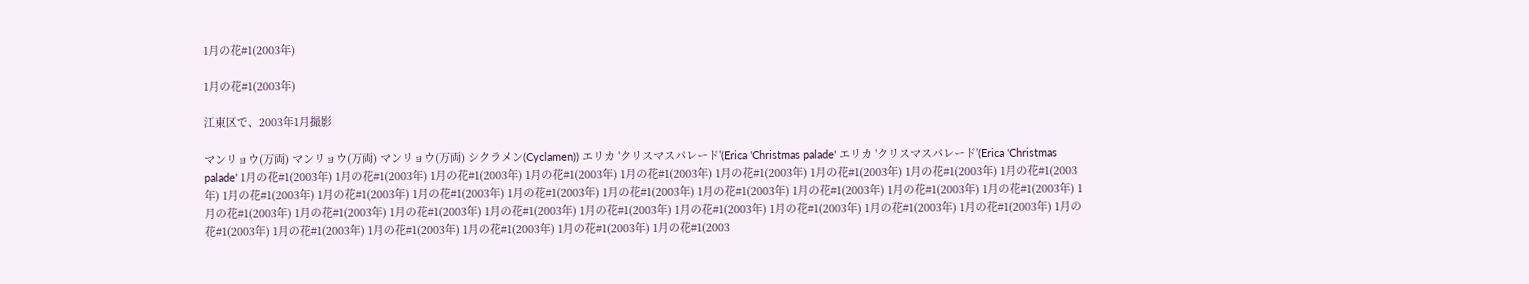1月の花#1(2003年)

1月の花#1(2003年)

江東区で、2003年1月撮影

マンリョウ(万両) マンリョウ(万両) マンリョウ(万両) シクラメン(Cyclamen)) エリカ 'クリスマスパレード'(Erica 'Christmas palade' エリカ 'クリスマスパレード'(Erica 'Christmas palade' 1月の花#1(2003年) 1月の花#1(2003年) 1月の花#1(2003年) 1月の花#1(2003年) 1月の花#1(2003年) 1月の花#1(2003年) 1月の花#1(2003年) 1月の花#1(2003年) 1月の花#1(2003年) 1月の花#1(2003年) 1月の花#1(2003年) 1月の花#1(2003年) 1月の花#1(2003年) 1月の花#1(2003年) 1月の花#1(2003年) 1月の花#1(2003年) 1月の花#1(2003年) 1月の花#1(2003年) 1月の花#1(2003年) 1月の花#1(2003年) 1月の花#1(2003年) 1月の花#1(2003年) 1月の花#1(2003年) 1月の花#1(2003年) 1月の花#1(2003年) 1月の花#1(2003年) 1月の花#1(2003年) 1月の花#1(2003年) 1月の花#1(2003年) 1月の花#1(2003年) 1月の花#1(2003年) 1月の花#1(2003年) 1月の花#1(2003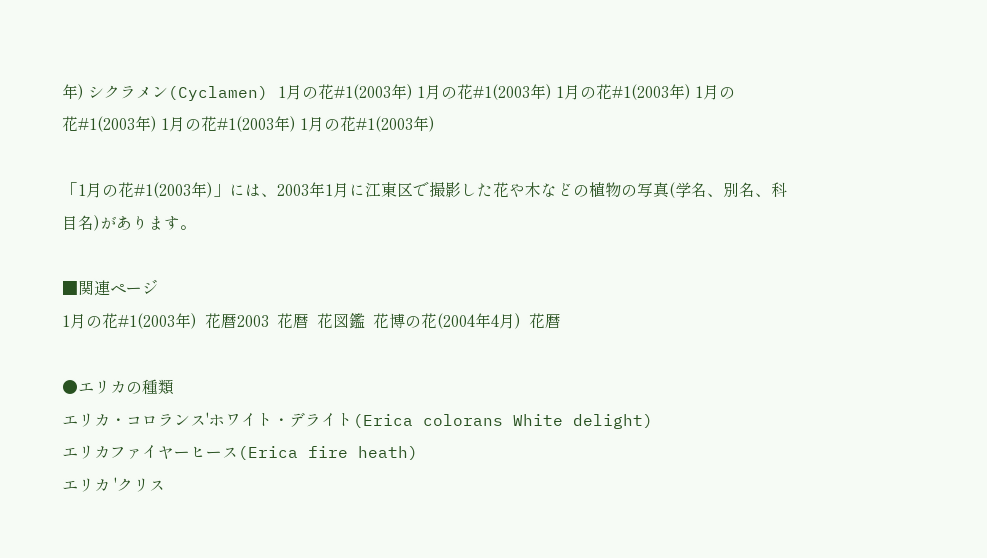年) シクラメン(Cyclamen) 1月の花#1(2003年) 1月の花#1(2003年) 1月の花#1(2003年) 1月の花#1(2003年) 1月の花#1(2003年) 1月の花#1(2003年)

「1月の花#1(2003年)」には、2003年1月に江東区で撮影した花や木などの植物の写真(学名、別名、科目名)があります。

■関連ページ
1月の花#1(2003年)  花暦2003  花暦  花図鑑  花博の花(2004年4月)  花暦

●エリカの種類
エリカ・コロランス'ホワイト・デライト(Erica colorans White delight)
エリカファイヤーヒース(Erica fire heath)
エリカ 'クリス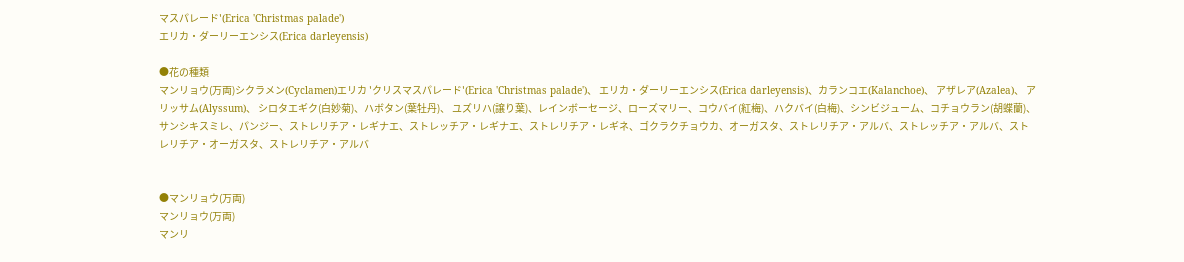マスパレード'(Erica 'Christmas palade')
エリカ・ダーリーエンシス(Erica darleyensis)

●花の種類
マンリョウ(万両)シクラメン(Cyclamen)エリカ 'クリスマスパレード'(Erica 'Christmas palade')、 エリカ・ダーリーエンシス(Erica darleyensis)、カランコエ(Kalanchoe)、 アザレア(Azalea)、 アリッサム(Alyssum)、 シロタエギク(白妙菊)、ハボタン(葉牡丹)、 ユズリハ(譲り葉)、レインボーセージ、ローズマリー、コウバイ(紅梅)、ハクバイ(白梅)、シンビジューム、コチョウラン(胡蝶蘭)、サンシキスミレ、パンジー、ストレリチア・レギナエ、ストレッチア・レギナエ、ストレリチア・レギネ、ゴクラクチョウカ、オーガスタ、ストレリチア・アルバ、ストレッチア・アルバ、ストレリチア・オーガスタ、ストレリチア・アルバ


●マンリョウ(万両)
マンリョウ(万両)
マンリ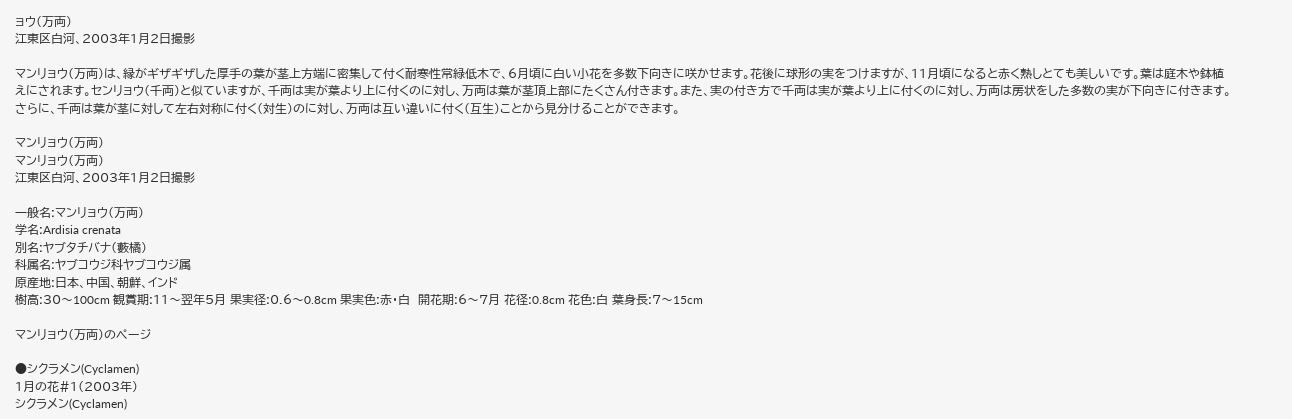ョウ(万両)
江東区白河、2003年1月2日撮影

マンリョウ(万両)は、縁がギザギザした厚手の葉が茎上方端に密集して付く耐寒性常緑低木で、6月頃に白い小花を多数下向きに咲かせます。花後に球形の実をつけますが、11月頃になると赤く熟しとても美しいです。葉は庭木や鉢植えにされます。センリョウ(千両)と似ていますが、千両は実が葉より上に付くのに対し、万両は葉が茎頂上部にたくさん付きます。また、実の付き方で千両は実が葉より上に付くのに対し、万両は房状をした多数の実が下向きに付きます。さらに、千両は葉が茎に対して左右対称に付く(対生)のに対し、万両は互い違いに付く(互生)ことから見分けることができます。

マンリョウ(万両)
マンリョウ(万両)
江東区白河、2003年1月2日撮影

一般名:マンリョウ(万両)
学名:Ardisia crenata
別名:ヤブタチバナ(藪橘)
科属名:ヤブコウジ科ヤブコウジ属
原産地:日本、中国、朝鮮、インド
樹高:30〜100cm 観賞期:11〜翌年5月 果実径:0.6〜0.8cm 果実色:赤・白  開花期:6〜7月 花径:0.8cm 花色:白 葉身長:7〜15cm

マンリョウ(万両)のページ

●シクラメン(Cyclamen)
1月の花#1(2003年)
シクラメン(Cyclamen)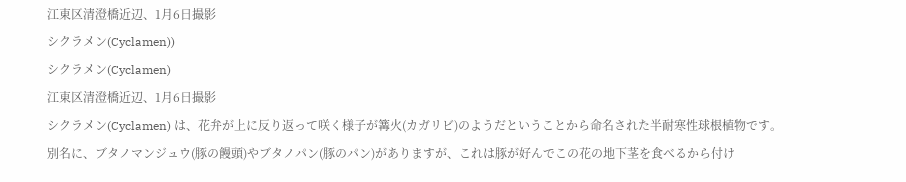江東区清澄橋近辺、1月6日撮影
シクラメン(Cyclamen))
シクラメン(Cyclamen)
江東区清澄橋近辺、1月6日撮影
シクラメン(Cyclamen) は、花弁が上に反り返って咲く様子が篝火(カガリビ)のようだということから命名された半耐寒性球根植物です。別名に、ブタノマンジュウ(豚の饅頭)やブタノパン(豚のパン)がありますが、これは豚が好んでこの花の地下茎を食べるから付け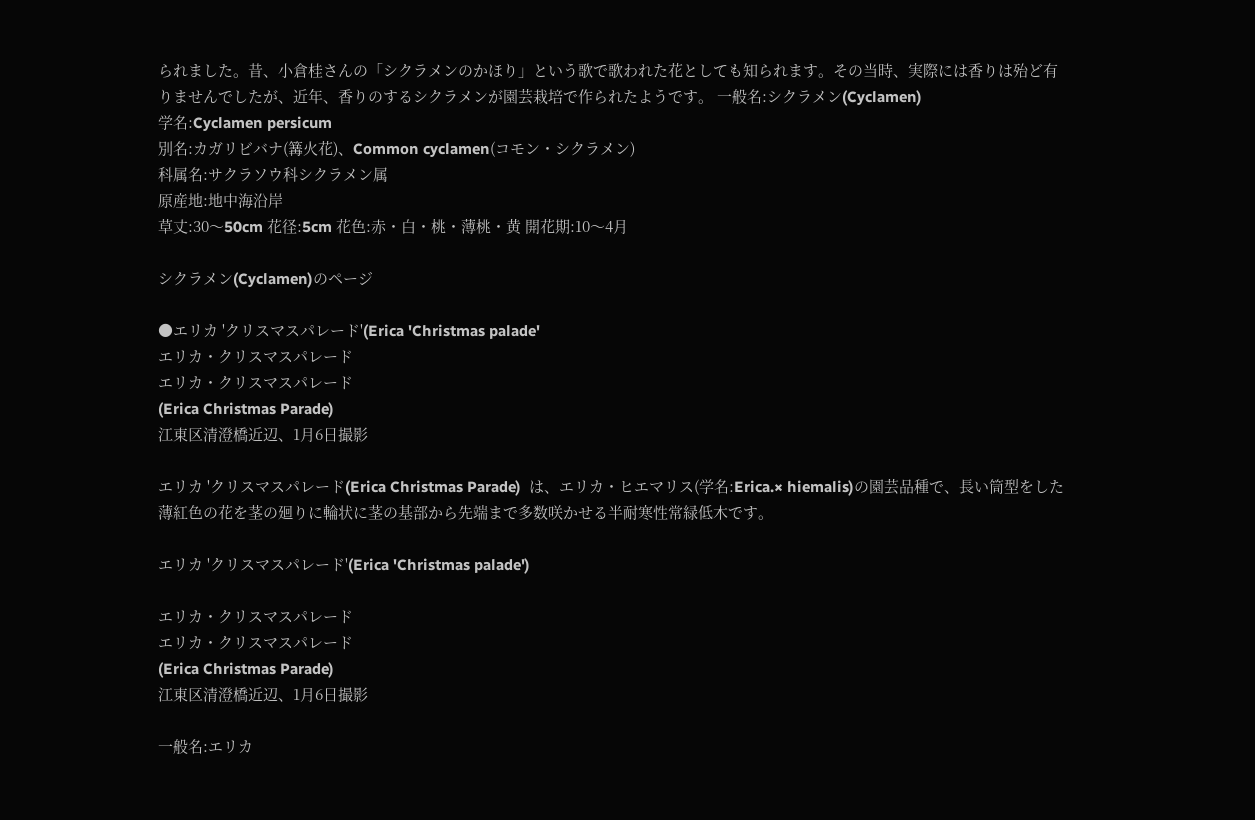られました。昔、小倉桂さんの「シクラメンのかほり」という歌で歌われた花としても知られます。その当時、実際には香りは殆ど有りませんでしたが、近年、香りのするシクラメンが園芸栽培で作られたようです。 一般名:シクラメン(Cyclamen)
学名:Cyclamen persicum
別名:カガリビバナ(篝火花)、Common cyclamen(コモン・シクラメン)
科属名:サクラソウ科シクラメン属
原産地:地中海沿岸
草丈:30〜50cm 花径:5cm 花色:赤・白・桃・薄桃・黄 開花期:10〜4月

シクラメン(Cyclamen)のページ

●エリカ 'クリスマスパレード'(Erica 'Christmas palade'
エリカ・クリスマスパレード
エリカ・クリスマスパレード
(Erica Christmas Parade)
江東区清澄橋近辺、1月6日撮影

エリカ 'クリスマスパレード(Erica Christmas Parade)  は、エリカ・ヒエマリス(学名:Erica.× hiemalis)の園芸品種で、長い筒型をした薄紅色の花を茎の廻りに輪状に茎の基部から先端まで多数咲かせる半耐寒性常緑低木です。

エリカ 'クリスマスパレード'(Erica 'Christmas palade')

エリカ・クリスマスパレード
エリカ・クリスマスパレード
(Erica Christmas Parade)
江東区清澄橋近辺、1月6日撮影

一般名:エリカ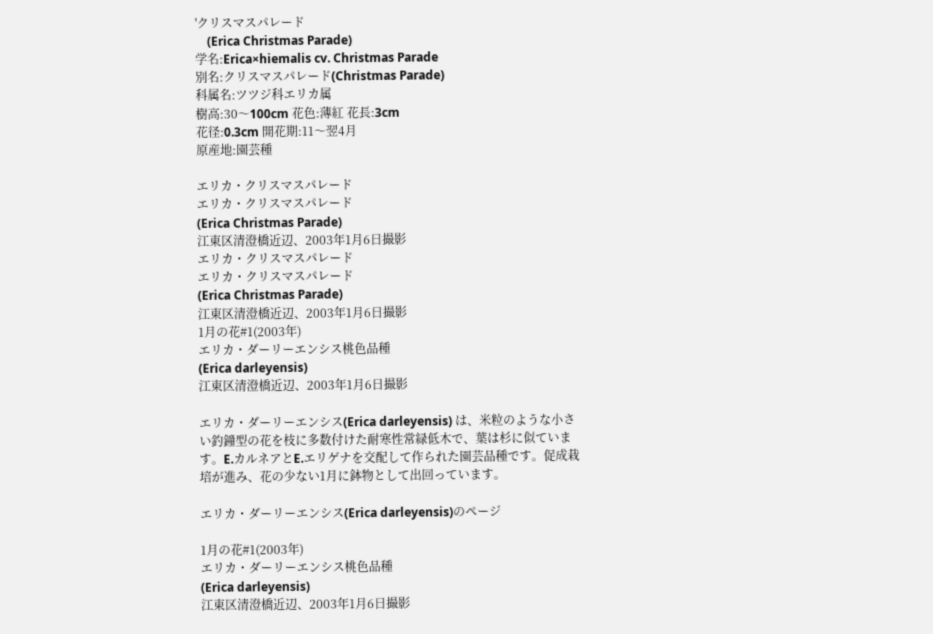'クリスマスパレード
    (Erica Christmas Parade)
学名:Erica×hiemalis cv. Christmas Parade
別名:クリスマスパレード(Christmas Parade)
科属名:ツツジ科エリカ属
樹高:30〜100cm 花色:薄紅 花長:3cm
花径:0.3cm 開花期:11〜翌4月
原産地:園芸種

エリカ・クリスマスパレード
エリカ・クリスマスパレード
(Erica Christmas Parade)
江東区清澄橋近辺、2003年1月6日撮影
エリカ・クリスマスパレード
エリカ・クリスマスパレード
(Erica Christmas Parade)
江東区清澄橋近辺、2003年1月6日撮影
1月の花#1(2003年)
エリカ・ダーリーエンシス桃色品種
(Erica darleyensis)
江東区清澄橋近辺、2003年1月6日撮影

エリカ・ダーリーエンシス(Erica darleyensis) は、米粒のような小さい釣鐘型の花を枝に多数付けた耐寒性常緑低木で、葉は杉に似ています。E.カルネアとE.エリゲナを交配して作られた園芸品種です。促成栽培が進み、花の少ない1月に鉢物として出回っています。

エリカ・ダーリーエンシス(Erica darleyensis)のページ

1月の花#1(2003年)
エリカ・ダーリーエンシス桃色品種
(Erica darleyensis)
江東区清澄橋近辺、2003年1月6日撮影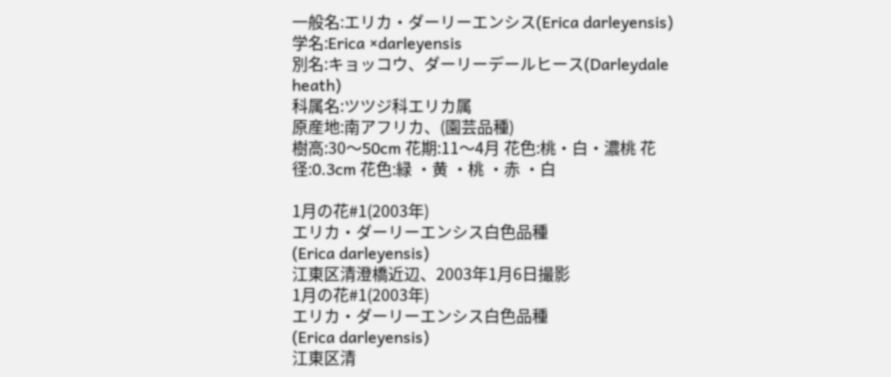一般名:エリカ・ダーリーエンシス(Erica darleyensis)
学名:Erica ×darleyensis
別名:キョッコウ、ダーリーデールヒース(Darleydale heath)
科属名:ツツジ科エリカ属
原産地:南アフリカ、(園芸品種)
樹高:30〜50cm 花期:11〜4月 花色:桃・白・濃桃 花径:0.3cm 花色:緑 ・黄 ・桃 ・赤 ・白

1月の花#1(2003年)
エリカ・ダーリーエンシス白色品種
(Erica darleyensis)
江東区清澄橋近辺、2003年1月6日撮影
1月の花#1(2003年)
エリカ・ダーリーエンシス白色品種
(Erica darleyensis)
江東区清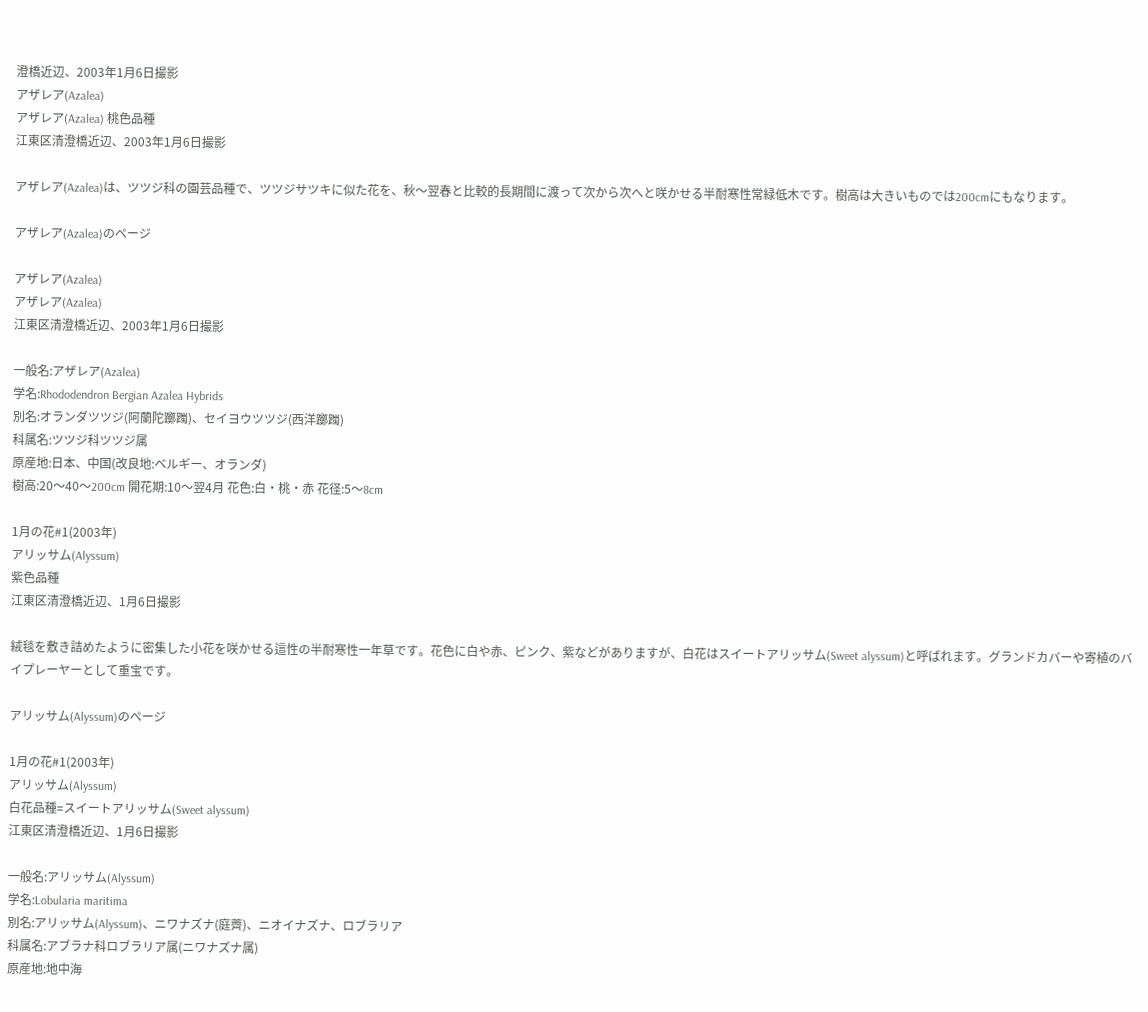澄橋近辺、2003年1月6日撮影
アザレア(Azalea)
アザレア(Azalea) 桃色品種
江東区清澄橋近辺、2003年1月6日撮影

アザレア(Azalea)は、ツツジ科の園芸品種で、ツツジサツキに似た花を、秋〜翌春と比較的長期間に渡って次から次へと咲かせる半耐寒性常緑低木です。樹高は大きいものでは200cmにもなります。

アザレア(Azalea)のページ

アザレア(Azalea)
アザレア(Azalea)
江東区清澄橋近辺、2003年1月6日撮影

一般名:アザレア(Azalea)
学名:Rhododendron Bergian Azalea Hybrids
別名:オランダツツジ(阿蘭陀躑躅)、セイヨウツツジ(西洋躑躅)
科属名:ツツジ科ツツジ属
原産地:日本、中国(改良地:ベルギー、オランダ)
樹高:20〜40〜200cm 開花期:10〜翌4月 花色:白・桃・赤 花径:5〜8cm

1月の花#1(2003年)
アリッサム(Alyssum)
紫色品種
江東区清澄橋近辺、1月6日撮影

絨毯を敷き詰めたように密集した小花を咲かせる這性の半耐寒性一年草です。花色に白や赤、ピンク、紫などがありますが、白花はスイートアリッサム(Sweet alyssum)と呼ばれます。グランドカバーや寄植のバイプレーヤーとして重宝です。

アリッサム(Alyssum)のページ

1月の花#1(2003年)
アリッサム(Alyssum)
白花品種=スイートアリッサム(Sweet alyssum)
江東区清澄橋近辺、1月6日撮影

一般名:アリッサム(Alyssum)
学名:Lobularia maritima
別名:アリッサム(Alyssum)、ニワナズナ(庭薺)、ニオイナズナ、ロブラリア
科属名:アブラナ科ロブラリア属(ニワナズナ属)
原産地:地中海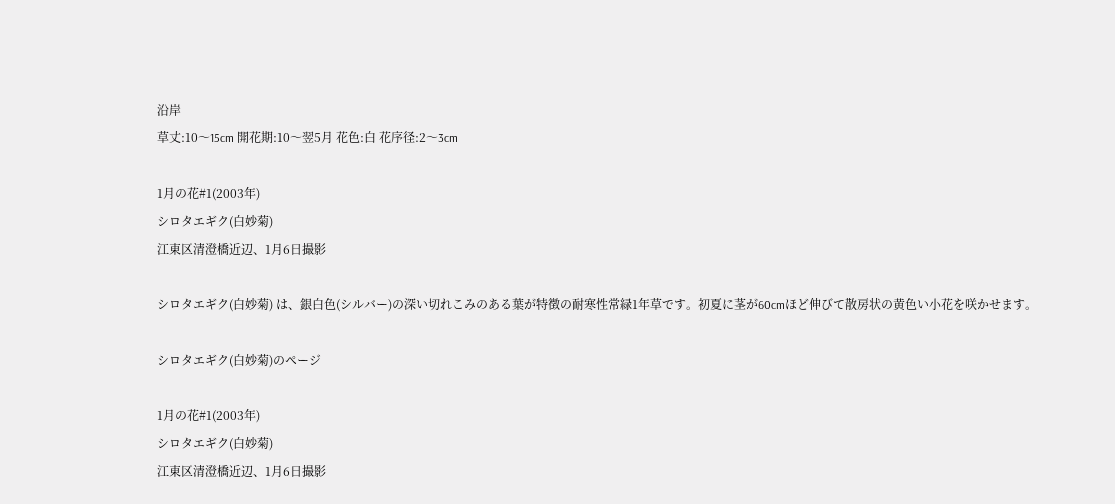沿岸
草丈:10〜15cm 開花期:10〜翌5月 花色:白 花序径:2〜3cm

1月の花#1(2003年)
シロタエギク(白妙菊)
江東区清澄橋近辺、1月6日撮影

シロタエギク(白妙菊) は、銀白色(シルバー)の深い切れこみのある葉が特徴の耐寒性常緑1年草です。初夏に茎が60cmほど伸びて散房状の黄色い小花を咲かせます。

シロタエギク(白妙菊)のページ

1月の花#1(2003年)
シロタエギク(白妙菊)
江東区清澄橋近辺、1月6日撮影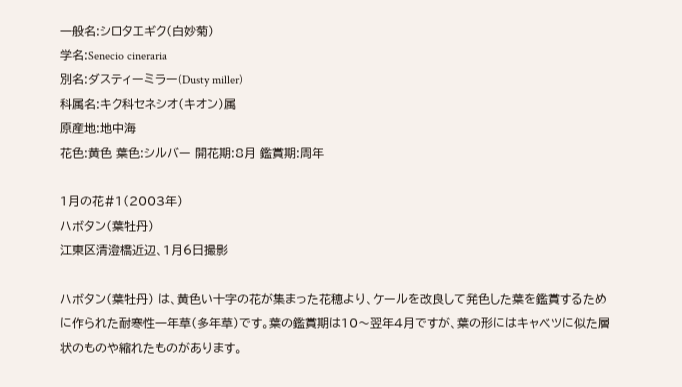一般名:シロタエギク(白妙菊)
学名:Senecio cineraria
別名:ダスティーミラー(Dusty miller)
科属名:キク科セネシオ(キオン)属
原産地:地中海
花色:黄色 葉色:シルバー 開花期:8月 鑑賞期:周年

1月の花#1(2003年)
ハボタン(葉牡丹)
江東区清澄橋近辺、1月6日撮影

ハボタン(葉牡丹) は、黄色い十字の花が集まった花穂より、ケールを改良して発色した葉を鑑賞するために作られた耐寒性一年草(多年草)です。葉の鑑賞期は10〜翌年4月ですが、葉の形にはキャベツに似た層状のものや縮れたものがあります。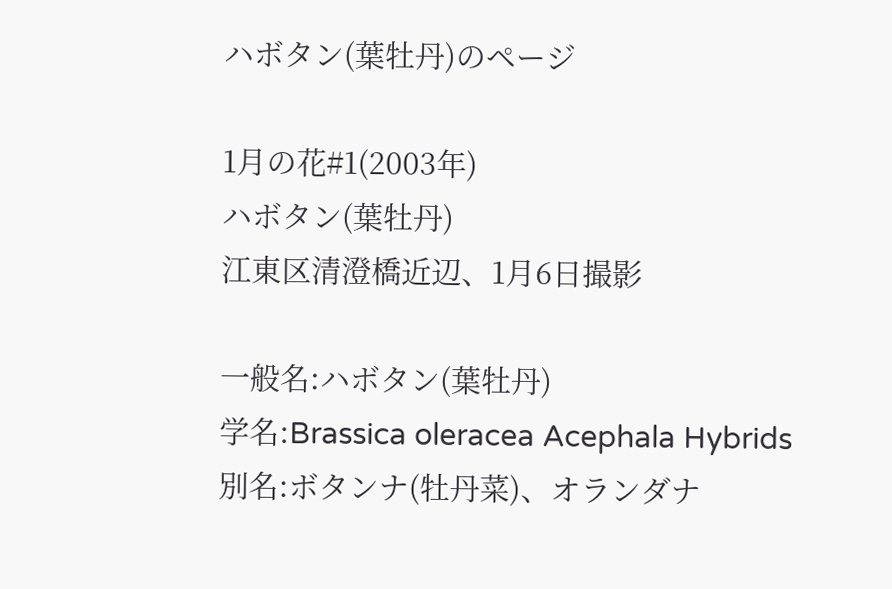ハボタン(葉牡丹)のページ

1月の花#1(2003年)
ハボタン(葉牡丹)
江東区清澄橋近辺、1月6日撮影

一般名:ハボタン(葉牡丹)
学名:Brassica oleracea Acephala Hybrids
別名:ボタンナ(牡丹菜)、オランダナ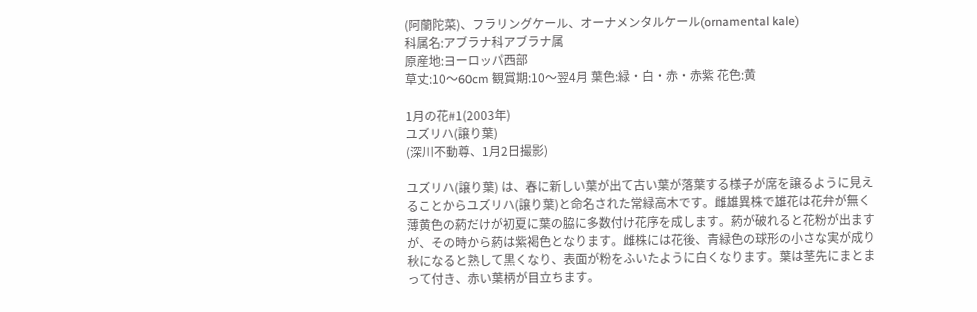(阿蘭陀菜)、フラリングケール、オーナメンタルケール(ornamental kale)
科属名:アブラナ科アブラナ属
原産地:ヨーロッパ西部
草丈:10〜60cm 観賞期:10〜翌4月 葉色:緑・白・赤・赤紫 花色:黄

1月の花#1(2003年)
ユズリハ(譲り葉)
(深川不動尊、1月2日撮影)

ユズリハ(譲り葉) は、春に新しい葉が出て古い葉が落葉する様子が席を譲るように見えることからユズリハ(譲り葉)と命名された常緑高木です。雌雄異株で雄花は花弁が無く薄黄色の葯だけが初夏に葉の脇に多数付け花序を成します。葯が破れると花粉が出ますが、その時から葯は紫褐色となります。雌株には花後、青緑色の球形の小さな実が成り秋になると熟して黒くなり、表面が粉をふいたように白くなります。葉は茎先にまとまって付き、赤い葉柄が目立ちます。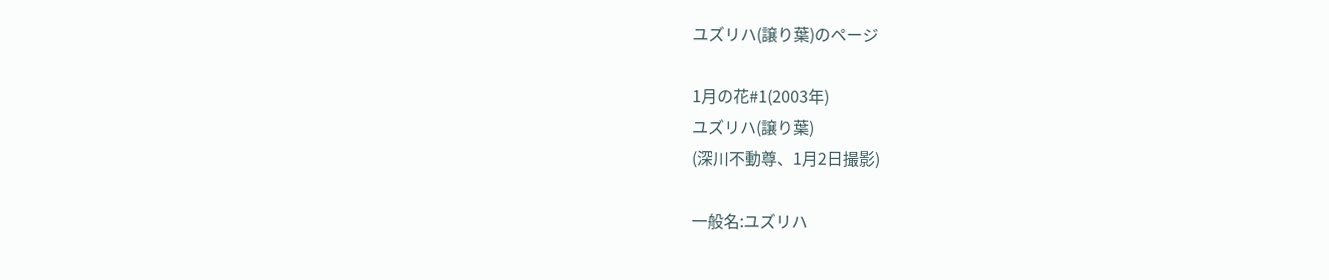ユズリハ(譲り葉)のページ

1月の花#1(2003年)
ユズリハ(譲り葉)
(深川不動尊、1月2日撮影)

一般名:ユズリハ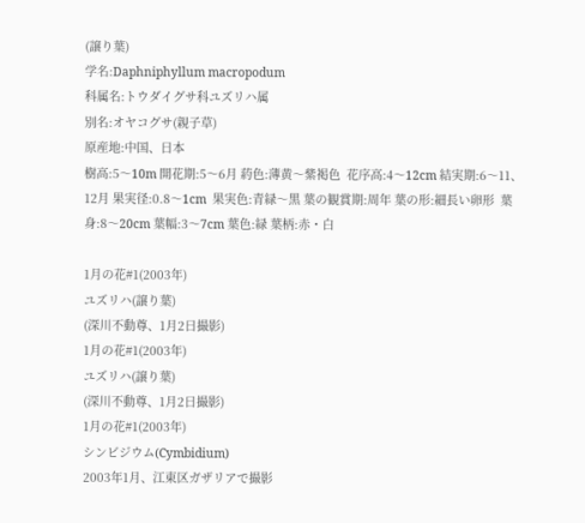(譲り葉)
学名:Daphniphyllum macropodum
科属名:トウダイグサ科ユズリハ属
別名:オヤコグサ(親子草)
原産地:中国、日本
樹高:5〜10m 開花期:5〜6月 葯色:薄黄〜紫褐色  花序高:4〜12cm 結実期:6〜11、12月 果実径:0.8〜1cm  果実色:青緑〜黒 葉の観賞期:周年 葉の形:細長い卵形  葉身:8〜20cm 葉幅:3〜7cm 葉色:緑 葉柄:赤・白

1月の花#1(2003年)
ユズリハ(譲り葉)
(深川不動尊、1月2日撮影)
1月の花#1(2003年)
ユズリハ(譲り葉)
(深川不動尊、1月2日撮影)
1月の花#1(2003年)
シンビジウム(Cymbidium)
2003年1月、江東区ガザリアで撮影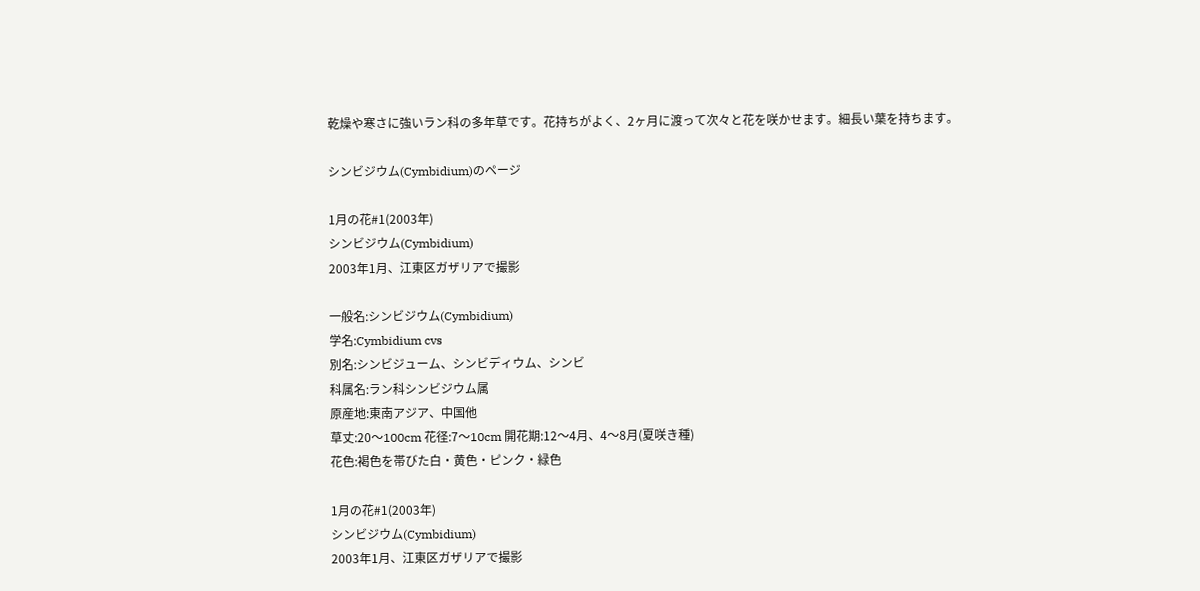乾燥や寒さに強いラン科の多年草です。花持ちがよく、2ヶ月に渡って次々と花を咲かせます。細長い葉を持ちます。

シンビジウム(Cymbidium)のページ

1月の花#1(2003年)
シンビジウム(Cymbidium)
2003年1月、江東区ガザリアで撮影

一般名:シンビジウム(Cymbidium)
学名:Cymbidium cvs
別名:シンビジューム、シンビディウム、シンビ
科属名:ラン科シンビジウム属
原産地:東南アジア、中国他
草丈:20〜100cm 花径:7〜10cm 開花期:12〜4月、4〜8月(夏咲き種)
花色:褐色を帯びた白・黄色・ピンク・緑色

1月の花#1(2003年)
シンビジウム(Cymbidium)
2003年1月、江東区ガザリアで撮影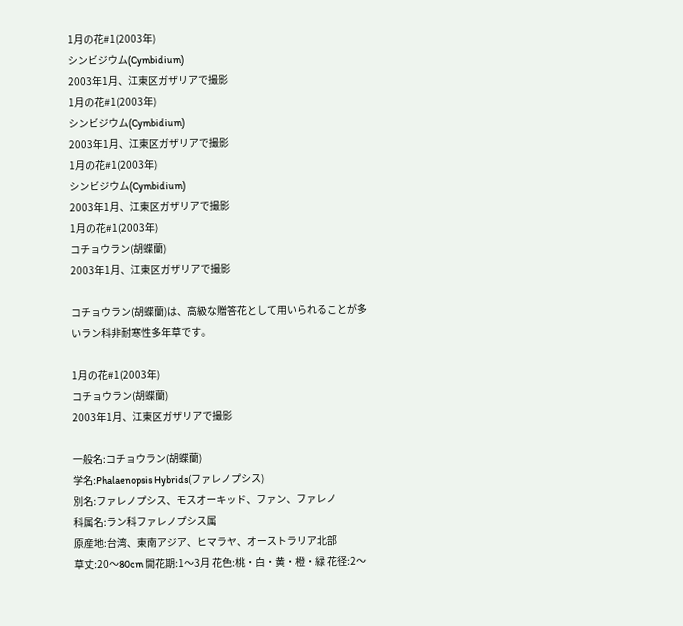1月の花#1(2003年)
シンビジウム(Cymbidium)
2003年1月、江東区ガザリアで撮影
1月の花#1(2003年)
シンビジウム(Cymbidium)
2003年1月、江東区ガザリアで撮影
1月の花#1(2003年)
シンビジウム(Cymbidium)
2003年1月、江東区ガザリアで撮影
1月の花#1(2003年)
コチョウラン(胡蝶蘭)
2003年1月、江東区ガザリアで撮影

コチョウラン(胡蝶蘭)は、高級な贈答花として用いられることが多いラン科非耐寒性多年草です。

1月の花#1(2003年)
コチョウラン(胡蝶蘭)
2003年1月、江東区ガザリアで撮影

一般名:コチョウラン(胡蝶蘭)
学名:Phalaenopsis Hybrids(ファレノプシス)
別名:ファレノプシス、モスオーキッド、ファン、ファレノ
科属名:ラン科ファレノプシス属
原産地:台湾、東南アジア、ヒマラヤ、オーストラリア北部
草丈:20〜80cm 開花期:1〜3月 花色:桃・白・黄・橙・緑 花径:2〜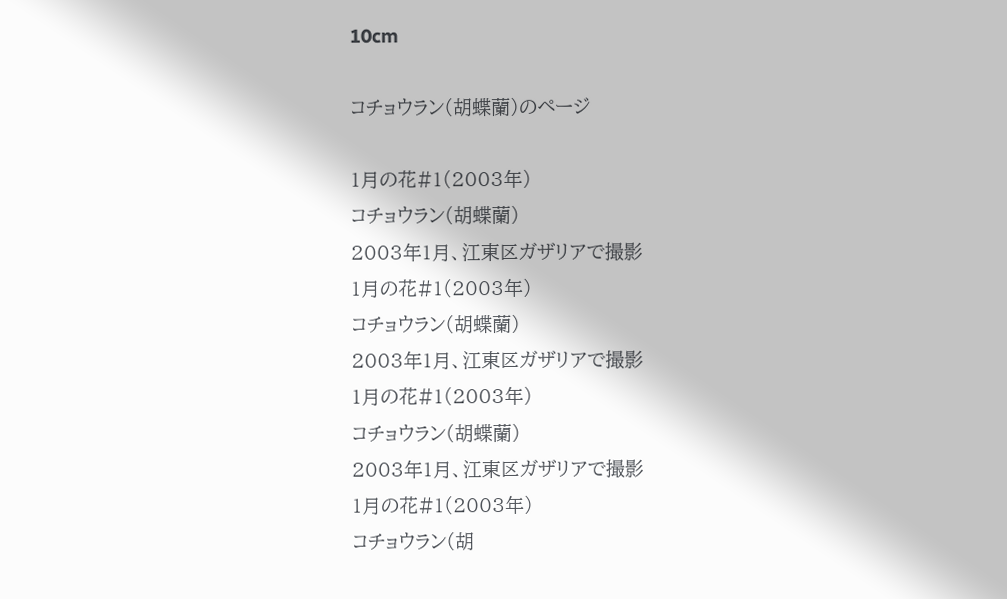10cm

コチョウラン(胡蝶蘭)のページ

1月の花#1(2003年)
コチョウラン(胡蝶蘭)
2003年1月、江東区ガザリアで撮影
1月の花#1(2003年)
コチョウラン(胡蝶蘭)
2003年1月、江東区ガザリアで撮影
1月の花#1(2003年)
コチョウラン(胡蝶蘭)
2003年1月、江東区ガザリアで撮影
1月の花#1(2003年)
コチョウラン(胡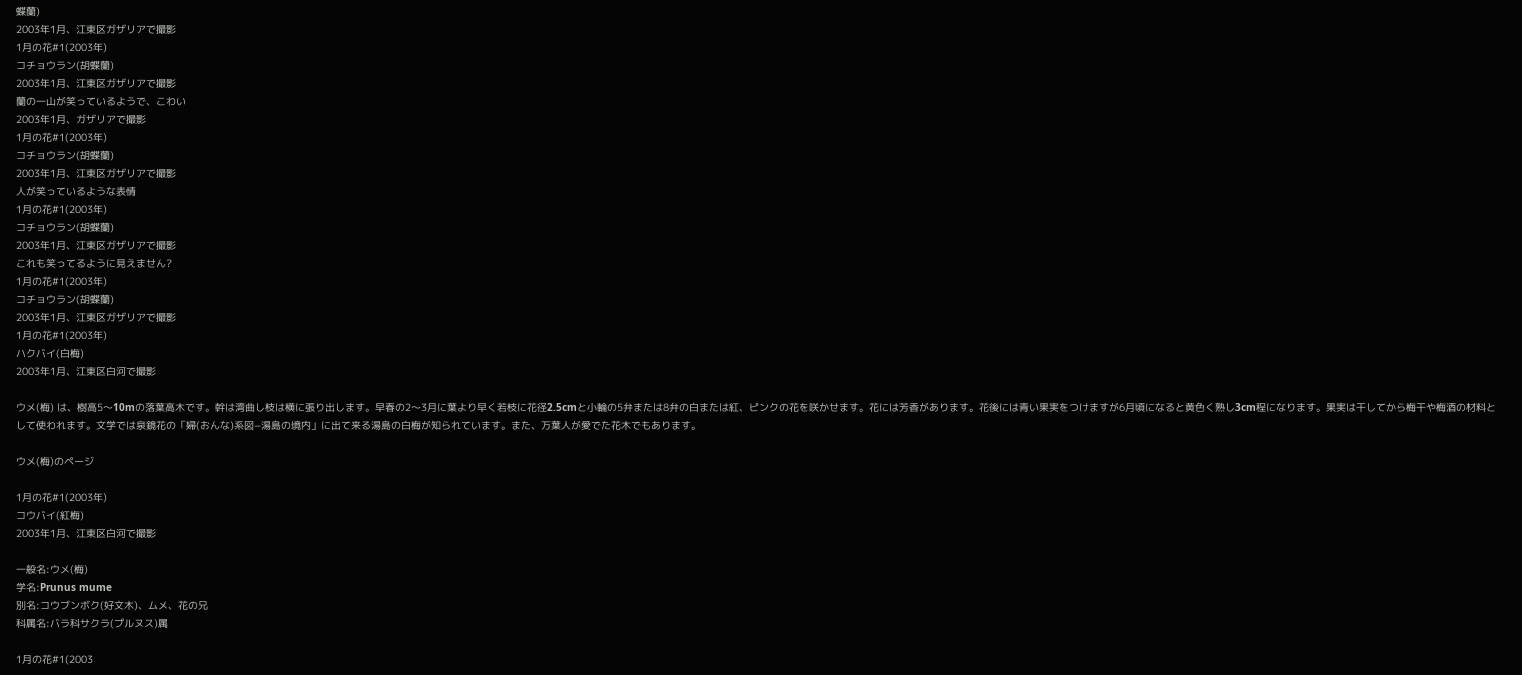蝶蘭)
2003年1月、江東区ガザリアで撮影
1月の花#1(2003年)
コチョウラン(胡蝶蘭)
2003年1月、江東区ガザリアで撮影
蘭の一山が笑っているようで、こわい
2003年1月、ガザリアで撮影
1月の花#1(2003年)
コチョウラン(胡蝶蘭)
2003年1月、江東区ガザリアで撮影
人が笑っているような表情
1月の花#1(2003年)
コチョウラン(胡蝶蘭)
2003年1月、江東区ガザリアで撮影
これも笑ってるように見えません?
1月の花#1(2003年)
コチョウラン(胡蝶蘭)
2003年1月、江東区ガザリアで撮影
1月の花#1(2003年)
ハクバイ(白梅)
2003年1月、江東区白河で撮影

ウメ(梅) は、樹高5〜10mの落葉高木です。幹は湾曲し枝は横に張り出します。早春の2〜3月に葉より早く若枝に花径2.5cmと小輪の5弁または8弁の白または紅、ピンクの花を咲かせます。花には芳香があります。花後には青い果実をつけますが6月頃になると黄色く熟し3cm程になります。果実は干してから梅干や梅酒の材料として使われます。文学では泉鏡花の「婦(おんな)系図−湯島の境内」に出て来る湯島の白梅が知られています。また、万葉人が愛でた花木でもあります。

ウメ(梅)のページ

1月の花#1(2003年)
コウバイ(紅梅)
2003年1月、江東区白河で撮影

一般名:ウメ(梅)
学名:Prunus mume
別名:コウブンボク(好文木)、ムメ、花の兄
科属名:バラ科サクラ(プルヌス)属

1月の花#1(2003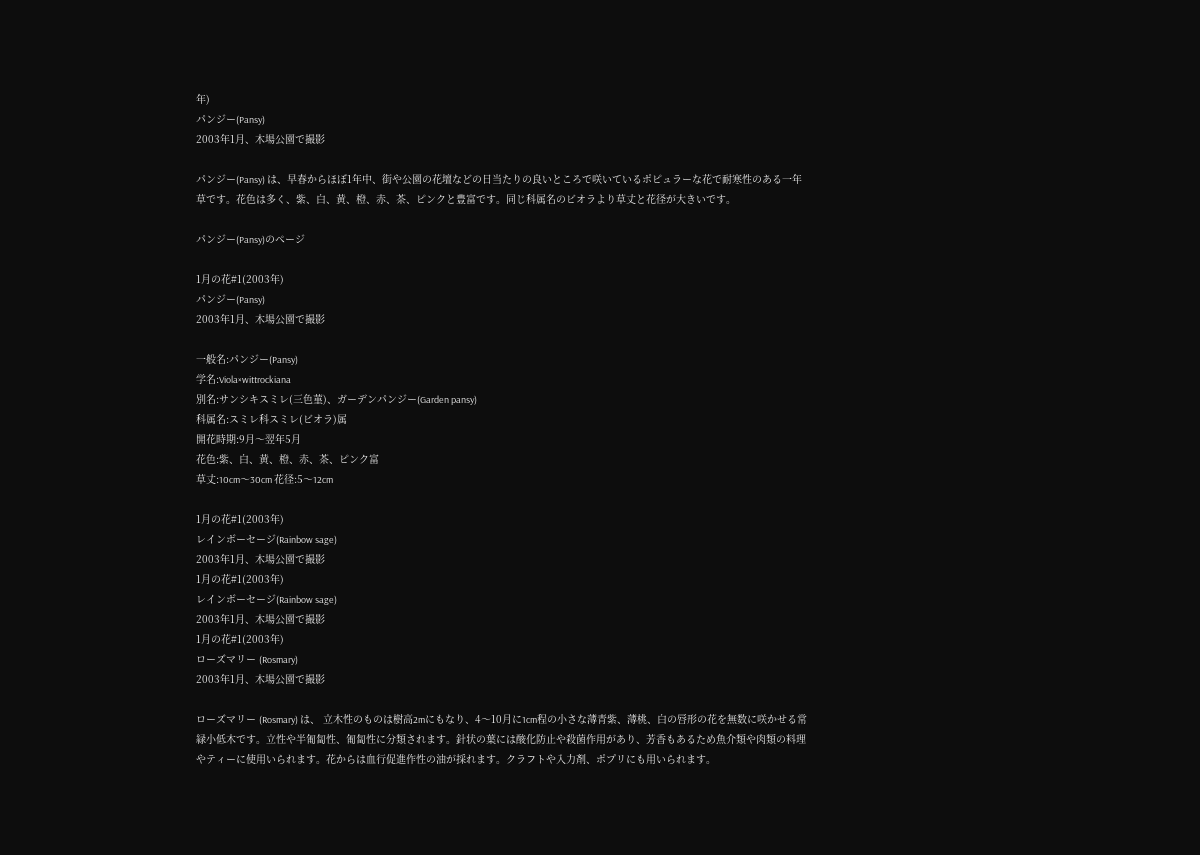年)
パンジー(Pansy)
2003年1月、木場公園で撮影

パンジー(Pansy) は、早春からほぼ1年中、街や公園の花壇などの日当たりの良いところで咲いているポピュラーな花で耐寒性のある一年草です。花色は多く、紫、白、黄、橙、赤、茶、ピンクと豊富です。同じ科属名のビオラより草丈と花径が大きいです。

パンジー(Pansy)のページ

1月の花#1(2003年)
パンジー(Pansy)
2003年1月、木場公園で撮影

一般名:パンジー(Pansy)
学名:Viola×wittrockiana
別名:サンシキスミレ(三色菫)、ガーデンパンジー(Garden pansy)
科属名:スミレ科スミレ(ビオラ)属
開花時期:9月〜翌年5月
花色:紫、白、黄、橙、赤、茶、ピンク富
草丈:10cm〜30cm 花径:5〜12cm

1月の花#1(2003年)
レインボーセージ(Rainbow sage)
2003年1月、木場公園で撮影
1月の花#1(2003年)
レインボーセージ(Rainbow sage)
2003年1月、木場公園で撮影
1月の花#1(2003年)
ローズマリー (Rosmary)
2003年1月、木場公園で撮影

ローズマリー (Rosmary) は、 立木性のものは樹高2mにもなり、4〜10月に1cm程の小さな薄青紫、薄桃、白の唇形の花を無数に咲かせる常緑小低木です。立性や半匍匐性、匍匐性に分類されます。針状の葉には酸化防止や殺菌作用があり、芳香もあるため魚介類や肉類の料理やティーに使用いられます。花からは血行促進作性の油が採れます。クラフトや入力剤、ポプリにも用いられます。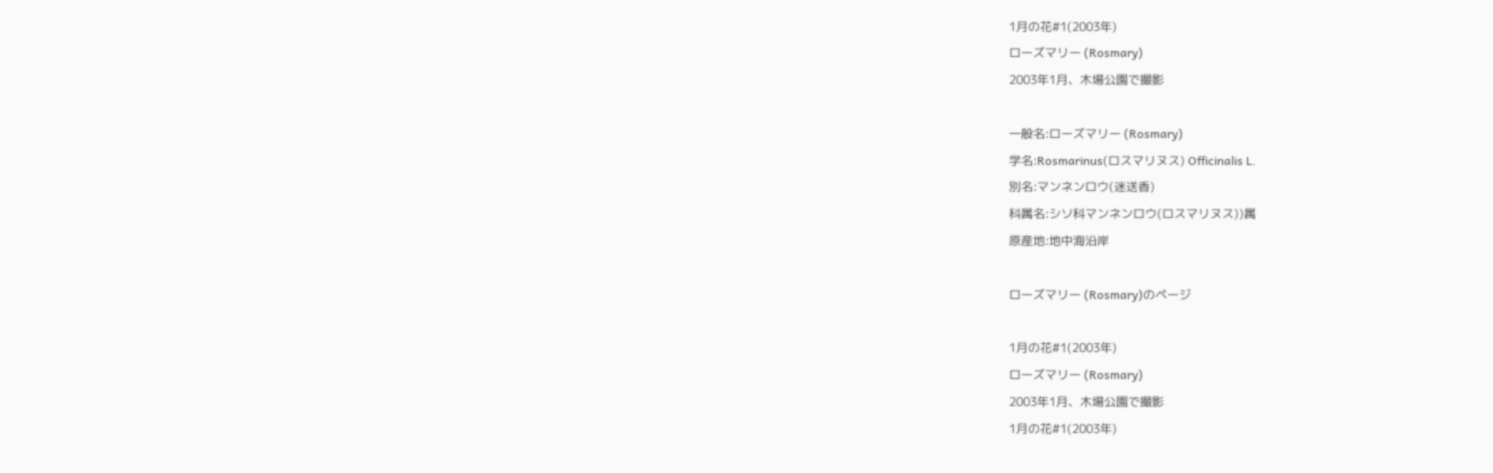1月の花#1(2003年)
ローズマリー (Rosmary)
2003年1月、木場公園で撮影

一般名:ローズマリー (Rosmary)
学名:Rosmarinus(ロスマリヌス) Officinalis L.
別名:マンネンロウ(迷送香)
科属名:シソ科マンネンロウ(ロスマリヌス))属
原産地:地中海沿岸

ローズマリー (Rosmary)のページ

1月の花#1(2003年)
ローズマリー (Rosmary)
2003年1月、木場公園で撮影
1月の花#1(2003年)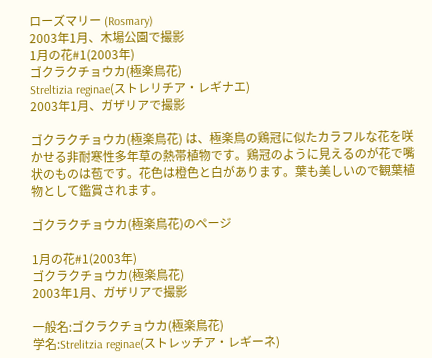ローズマリー (Rosmary)
2003年1月、木場公園で撮影
1月の花#1(2003年)
ゴクラクチョウカ(極楽鳥花)
Streltizia reginae(ストレリチア・レギナエ)
2003年1月、ガザリアで撮影

ゴクラクチョウカ(極楽鳥花) は、極楽鳥の鶏冠に似たカラフルな花を咲かせる非耐寒性多年草の熱帯植物です。鶏冠のように見えるのが花で嘴状のものは苞です。花色は橙色と白があります。葉も美しいので観葉植物として鑑賞されます。

ゴクラクチョウカ(極楽鳥花)のページ

1月の花#1(2003年)
ゴクラクチョウカ(極楽鳥花)
2003年1月、ガザリアで撮影

一般名:ゴクラクチョウカ(極楽鳥花)
学名:Strelitzia reginae(ストレッチア・レギーネ)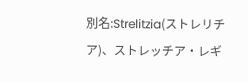別名:Strelitzia(ストレリチア)、ストレッチア・レギ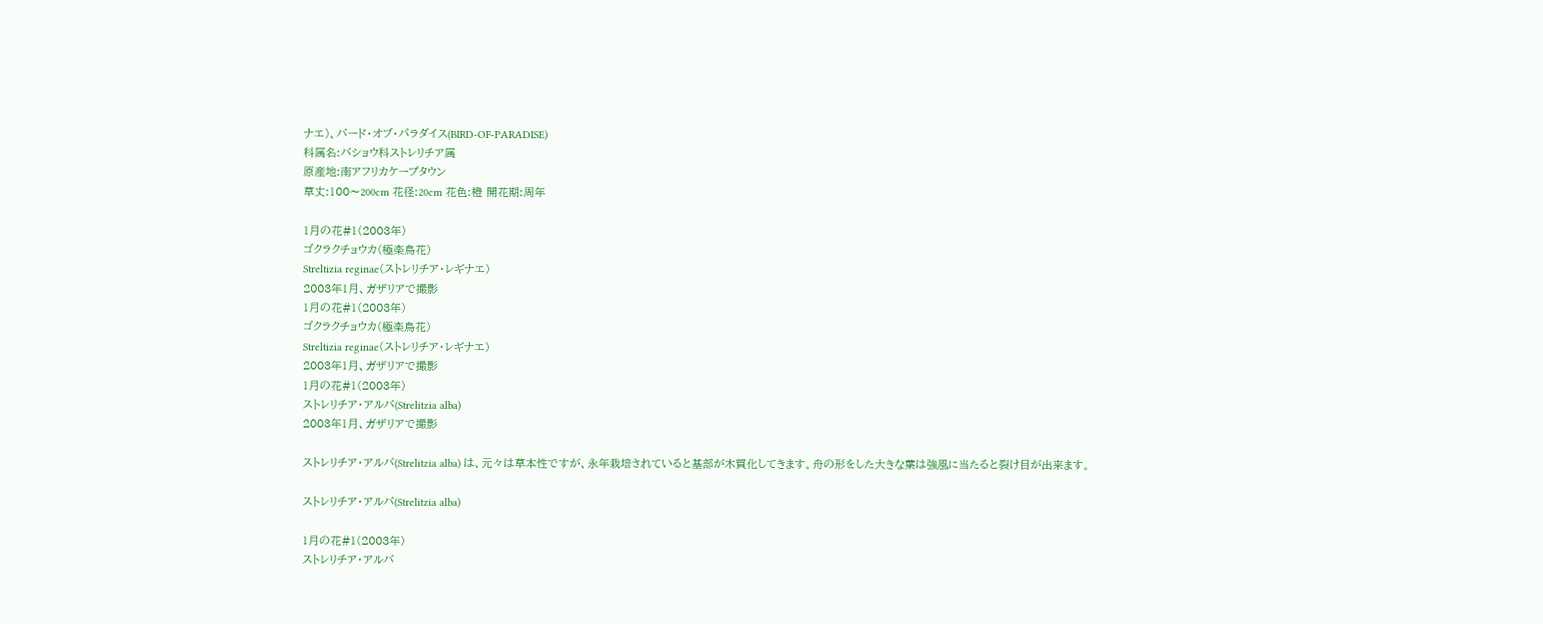ナエ)、バード・オブ・パラダイス(BIRD-OF-PARADISE)
科属名:バショウ科ストレリチア属
原産地:南アフリカケープタウン
草丈:100〜200cm 花径:20cm 花色:橙 開花期:周年

1月の花#1(2003年)
ゴクラクチョウカ(極楽鳥花)
Streltizia reginae(ストレリチア・レギナエ)
2003年1月、ガザリアで撮影
1月の花#1(2003年)
ゴクラクチョウカ(極楽鳥花)
Streltizia reginae(ストレリチア・レギナエ)
2003年1月、ガザリアで撮影
1月の花#1(2003年)
ストレリチア・アルバ(Strelitzia alba)
2003年1月、ガザリアで撮影

ストレリチア・アルバ(Strelitzia alba) は、元々は草本性ですが、永年栽培されていると基部が木質化してきます。舟の形をした大きな葉は強風に当たると裂け目が出来ます。

ストレリチア・アルバ(Strelitzia alba)

1月の花#1(2003年)
ストレリチア・アルバ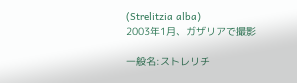(Strelitzia alba)
2003年1月、ガザリアで撮影

一般名:ストレリチ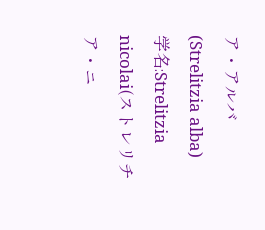ア・アルバ(Strelitzia alba)
学名:Strelitzia nicolai(ストレリチア・ニ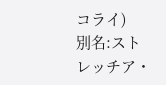コライ)
別名:ストレッチア・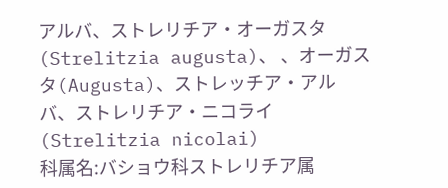アルバ、ストレリチア・オーガスタ(Strelitzia augusta)、 、オーガスタ(Augusta)、ストレッチア・アルバ、ストレリチア・ニコライ(Strelitzia nicolai)
科属名:バショウ科ストレリチア属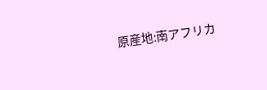原産地:南アフリカ